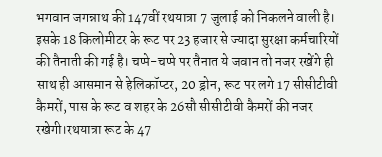भगवान जगन्नाथ की 147वीं रथयात्रा 7 जुलाई को निकलने वाली है। इसके 18 किलोमीटर के रूट पर 23 हजार से ज्यादा सुरक्षा कर्मचारियों की तैनाती की गई है। चप्पे-चप्पे पर तैनात ये जवान तो नजर रखेंगे ही साथ ही आसमान से हेलिकॉप्टर, 20 ड्रोन, रूट पर लगे 17 सीसीटीवी कैमरों, पास के रूट व शहर के 26सौ सीसीटीवी कैमरों की नजर रखेगी।रथयात्रा रूट के 47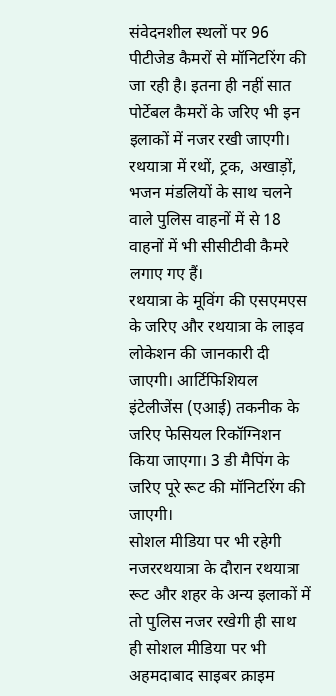संवेदनशील स्थलों पर 96 पीटीजेड कैमरों से मॉनिटरिंग की जा रही है। इतना ही नहीं सात पोर्टेबल कैमरों के जरिए भी इन इलाकों में नजर रखी जाएगी। रथयात्रा में रथों, ट्रक, अखाड़ों, भजन मंडलियों के साथ चलने वाले पुलिस वाहनों में से 18 वाहनों में भी सीसीटीवी कैमरे लगाए गए हैं।
रथयात्रा के मूविंग की एसएमएस के जरिए और रथयात्रा के लाइव लोकेशन की जानकारी दी जाएगी। आर्टिफिशियल इंटेलीजेंस (एआई) तकनीक के जरिए फेसियल रिकॉग्निशन किया जाएगा। 3 डी मैपिंग के जरिए पूरे रूट की मॉनिटरिंग की जाएगी।
सोशल मीडिया पर भी रहेगी नजररथयात्रा के दौरान रथयात्रा रूट और शहर के अन्य इलाकों में तो पुलिस नजर रखेगी ही साथ ही सोशल मीडिया पर भी अहमदाबाद साइबर क्राइम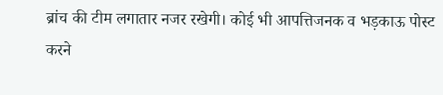ब्रांच की टीम लगातार नजर रखेगी। कोई भी आपत्तिजनक व भड़काऊ पोस्ट करने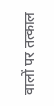वालों पर तत्काल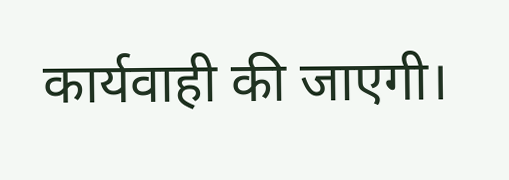कार्यवाही की जाएगी।